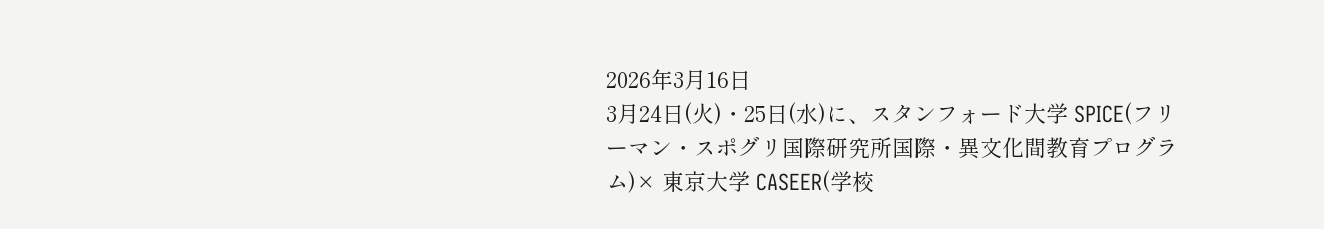2026年3月16日
3月24日(火)・25日(水)に、スタンフォード大学 SPICE(フリーマン・スポグリ国際研究所国際・異文化間教育プログラム)× 東京大学 CASEER(学校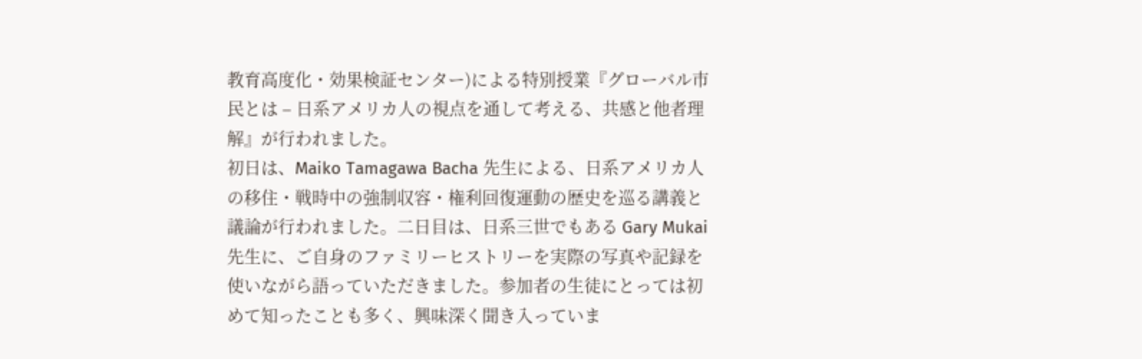教育高度化・効果検証センター)による特別授業『グローバル市民とは – 日系アメリカ人の視点を通して考える、共感と他者理解』が行われました。
初日は、Maiko Tamagawa Bacha 先生による、日系アメリカ人の移住・戦時中の強制収容・権利回復運動の歴史を巡る講義と議論が行われました。二日目は、日系三世でもある Gary Mukai 先生に、ご自身のファミリーヒストリーを実際の写真や記録を使いながら語っていただきました。参加者の生徒にとっては初めて知ったことも多く、興味深く聞き入っていま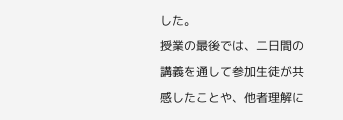した。
授業の最後では、二日間の講義を通して参加生徒が共感したことや、他者理解に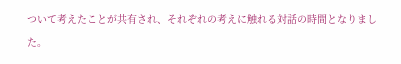ついて考えたことが共有され、それぞれの考えに触れる対話の時間となりました。